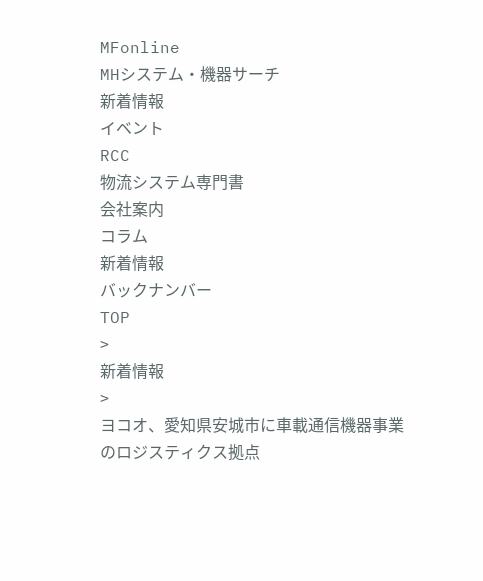MFonline
MHシステム・機器サーチ
新着情報
イベント
RCC
物流システム専門書
会社案内
コラム
新着情報
バックナンバー
TOP
>
新着情報
>
ヨコオ、愛知県安城市に車載通信機器事業のロジスティクス拠点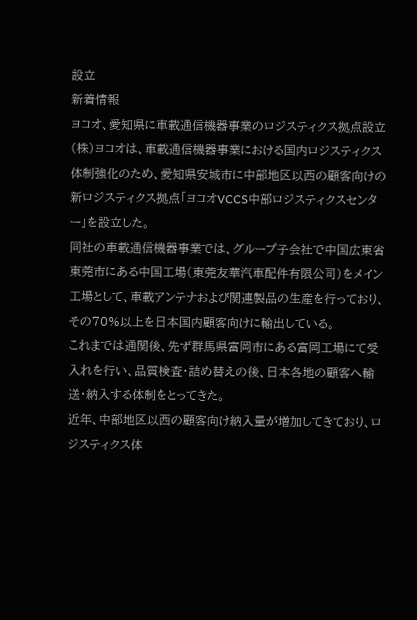設立
新着情報
ヨコオ、愛知県に車載通信機器事業のロジスティクス拠点設立
(株)ヨコオは、車載通信機器事業における国内ロジスティクス体制強化のため、愛知県安城市に中部地区以西の顧客向けの新ロジスティクス拠点「ヨコオVCCS中部ロジスティクスセンター」を設立した。
同社の車載通信機器事業では、グループ子会社で中国広東省東莞市にある中国工場(東莞友華汽車配件有限公司)をメイン工場として、車載アンテナおよび関連製品の生産を行っており、その70%以上を日本国内顧客向けに輸出している。
これまでは通関後、先ず群馬県富岡市にある富岡工場にて受入れを行い、品質検査・詰め替えの後、日本各地の顧客へ輸送・納入する体制をとってきた。
近年、中部地区以西の顧客向け納入量が増加してきており、ロジスティクス体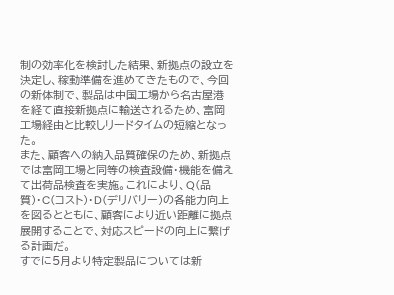制の効率化を検討した結果、新拠点の設立を決定し、稼動準備を進めてきたもので、今回の新体制で、製品は中国工場から名古屋港を経て直接新拠点に輸送されるため、富岡工場経由と比較しリードタイムの短縮となった。
また、顧客への納入品質確保のため、新拠点では富岡工場と同等の検査設備・機能を備えて出荷品検査を実施。これにより、Q(品質)・C(コスト)・D(デリバリー)の各能力向上を図るとともに、顧客により近い距離に拠点展開することで、対応スピードの向上に繋げる計画だ。
すでに5月より特定製品については新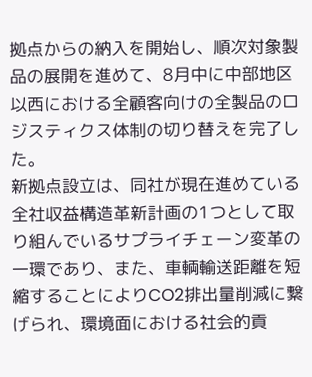拠点からの納入を開始し、順次対象製品の展開を進めて、8月中に中部地区以西における全顧客向けの全製品のロジスティクス体制の切り替えを完了した。
新拠点設立は、同社が現在進めている全社収益構造革新計画の1つとして取り組んでいるサプライチェーン変革の一環であり、また、車輌輸送距離を短縮することによりCO2排出量削減に繋げられ、環境面における社会的貢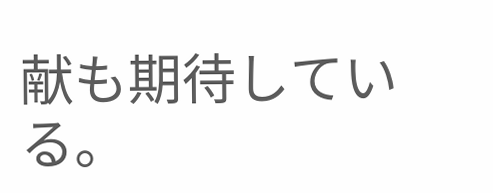献も期待している。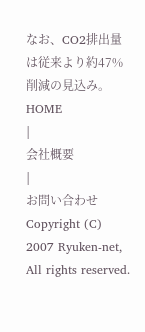なお、CO2排出量は従来より約47%削減の見込み。
HOME
|
会社概要
|
お問い合わせ
Copyright (C) 2007 Ryuken-net, All rights reserved.